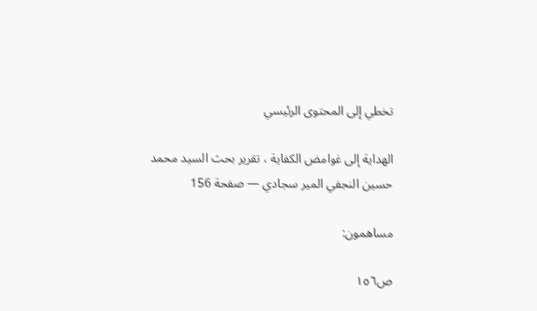تخطي إلى المحتوى الرئيسي

الهداية إلى غوامض الكفاية ، تقرير بحث السيد محمد حسين النجفي المير سجادي — صفحة 156

مساهمون:

ص١٥٦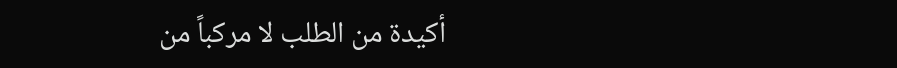أكيدة من الطلب لا مركباً من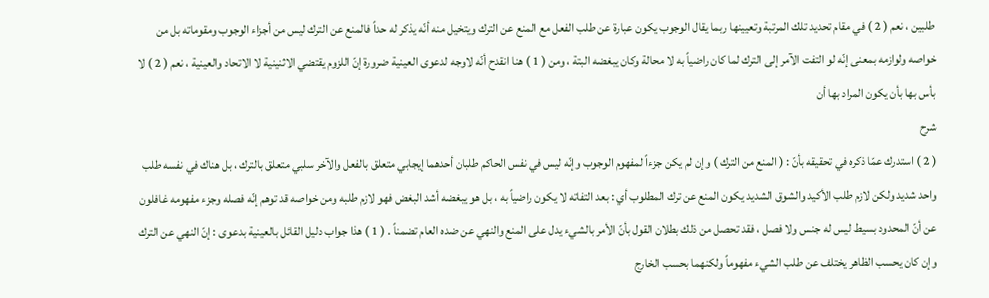طلبين ، نعم ( 2 ) في مقام تحديد تلك المرتبة وتعيينها ربما يقال الوجوب يكون عبارة عن طلب الفعل مع المنع عن الترك ويتخيل منه أنّه يذكر له حداً فالمنع عن الترك ليس من أجزاء الوجوب ومقوماته بل من خواصه ولوازمه بمعنى إنّه لو التفت الآمر إلى الترك لما كان راضياً به لا محالة وكان يبغضه البتة ، ومن ( 1 ) هنا انقدح أنّه لاوجه لدعوى العينية ضرورة إنّ اللزوم يقتضي الاثنينية لا الاتحاد والعينية ، نعم ( 2 ) لا بأس بها بأن يكون المراد بها أن
شرح
( 2 ) استدرك عمّا ذكره في تحقيقه بأنّ : ( المنع من الترك ) وإن لم يكن جزءاً لمفهوم الوجوب وإنّه ليس في نفس الحاكم طلبان أحدهما إيجابي متعلق بالفعل والآخر سلبي متعلق بالترك ، بل هناك في نفسه طلب واحد شديد ولكن لازم طلب الأكيد والشوق الشديد يكون المنع عن ترك المطلوب أي : بعد التفاته لا يكون راضياً به ، بل هو يبغضه أشد البغض فهو لازم طلبه ومن خواصه قد توهم إنّه فصله وجزء مفهومه غافلون عن أنّ المحدود بسيط ليس له جنس ولا فصل ، فقد تحصل من ذلك بطلان القول بأنّ الأمر بالشيء يدل على المنع والنهي عن ضده العام تضمناً . ( 1 ) هذا جواب دليل القائل بالعينية بدعوى : إنّ النهي عن الترك وإن كان يحسب الظاهر يختلف عن طلب الشيء مفهوماً ولكنهما بحسب الخارج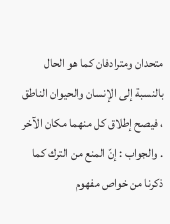متحدان ومترادفان كما هو الحال بالنسبة إلى الإنسان والحيوان الناطق ، فيصح إطلاق كل منهما مكان الآخر . والجواب : إنّ المنع من الترك كما ذكرنا من خواص مفهوم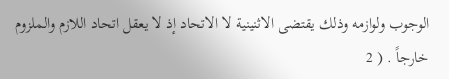الوجوب ولوازمه وذلك يقتضى الاثنينية لا الاتحاد إذ لا يعقل اتحاد اللازم والملزوم خارجاً . ( 2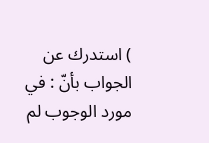) استدرك عن الجواب بأنّ : في مورد الوجوب لم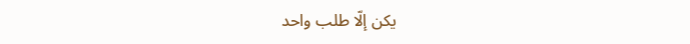يكن إلّا طلب واحد